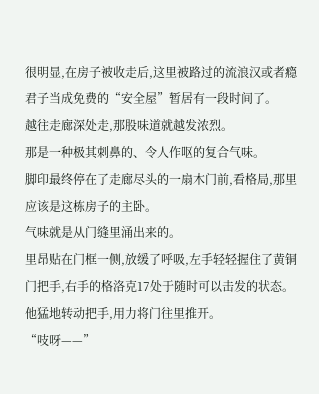很明显,在房子被收走后,这里被路过的流浪汉或者瘾君子当成免费的“安全屋”暂居有一段时间了。
越往走廊深处走,那股味道就越发浓烈。
那是一种极其刺鼻的、令人作呕的复合气味。
脚印最终停在了走廊尽头的一扇木门前,看格局,那里应该是这栋房子的主卧。
气味就是从门缝里涌出来的。
里昂贴在门框一侧,放缓了呼吸,左手轻轻握住了黄铜门把手,右手的格洛克17处于随时可以击发的状态。
他猛地转动把手,用力将门往里推开。
“吱呀——”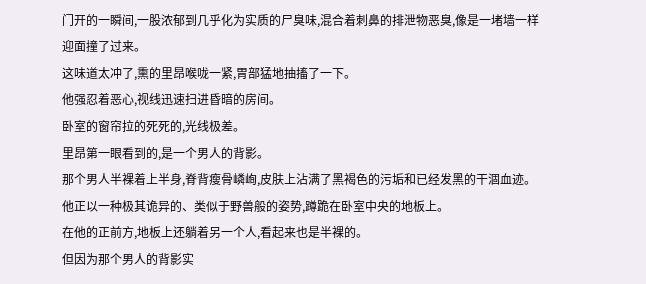门开的一瞬间,一股浓郁到几乎化为实质的尸臭味,混合着刺鼻的排泄物恶臭,像是一堵墙一样迎面撞了过来。
这味道太冲了,熏的里昂喉咙一紧,胃部猛地抽搐了一下。
他强忍着恶心,视线迅速扫进昏暗的房间。
卧室的窗帘拉的死死的,光线极差。
里昂第一眼看到的,是一个男人的背影。
那个男人半裸着上半身,脊背瘦骨嶙峋,皮肤上沾满了黑褐色的污垢和已经发黑的干涸血迹。
他正以一种极其诡异的、类似于野兽般的姿势,蹲跪在卧室中央的地板上。
在他的正前方,地板上还躺着另一个人,看起来也是半裸的。
但因为那个男人的背影实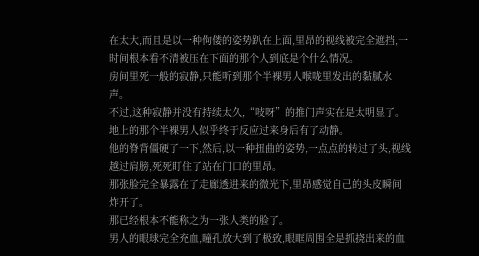在太大,而且是以一种佝偻的姿势趴在上面,里昂的视线被完全遮挡,一时间根本看不清被压在下面的那个人到底是个什么情况。
房间里死一般的寂静,只能听到那个半裸男人喉咙里发出的黏腻水声。
不过,这种寂静并没有持续太久,“吱呀”的推门声实在是太明显了。
地上的那个半裸男人似乎终于反应过来身后有了动静。
他的脊背僵硬了一下,然后,以一种扭曲的姿势,一点点的转过了头,视线越过肩膀,死死盯住了站在门口的里昂。
那张脸完全暴露在了走廊透进来的微光下,里昂感觉自己的头皮瞬间炸开了。
那已经根本不能称之为一张人类的脸了。
男人的眼球完全充血,瞳孔放大到了极致,眼眶周围全是抓挠出来的血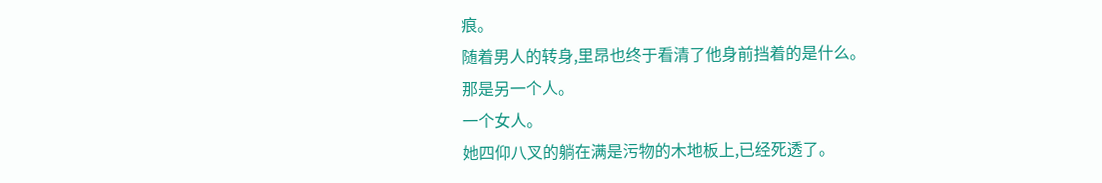痕。
随着男人的转身,里昂也终于看清了他身前挡着的是什么。
那是另一个人。
一个女人。
她四仰八叉的躺在满是污物的木地板上,已经死透了。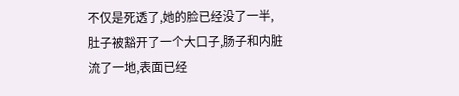不仅是死透了,她的脸已经没了一半,肚子被豁开了一个大口子,肠子和内脏流了一地,表面已经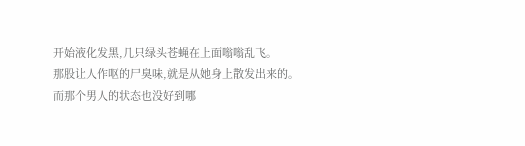开始液化发黑,几只绿头苍蝇在上面嗡嗡乱飞。
那股让人作呕的尸臭味,就是从她身上散发出来的。
而那个男人的状态也没好到哪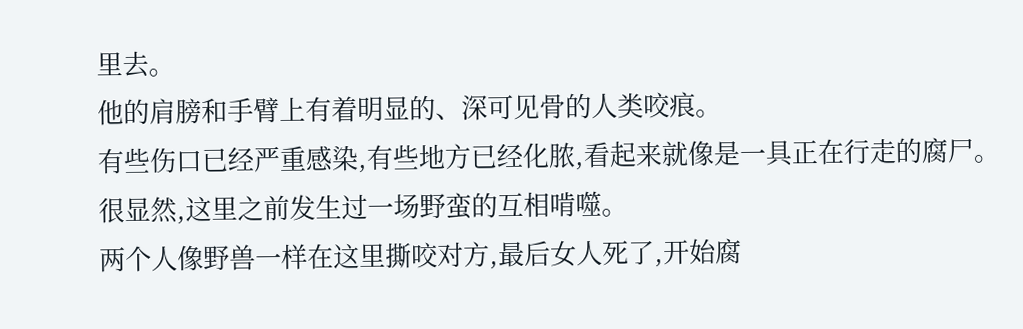里去。
他的肩膀和手臂上有着明显的、深可见骨的人类咬痕。
有些伤口已经严重感染,有些地方已经化脓,看起来就像是一具正在行走的腐尸。
很显然,这里之前发生过一场野蛮的互相啃噬。
两个人像野兽一样在这里撕咬对方,最后女人死了,开始腐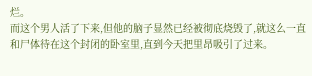烂。
而这个男人活了下来,但他的脑子显然已经被彻底烧毁了,就这么一直和尸体待在这个封闭的卧室里,直到今天把里昂吸引了过来。